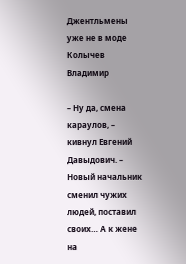Джентльмены уже не в моде Колычев Владимир

– Ну да, смена караулов, – кивнул Евгений Давыдович. – Новый начальник сменил чужих людей, поставил своих… А к жене на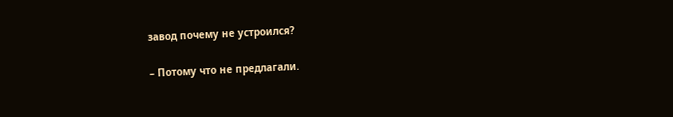завод почему не устроился?

– Потому что не предлагали.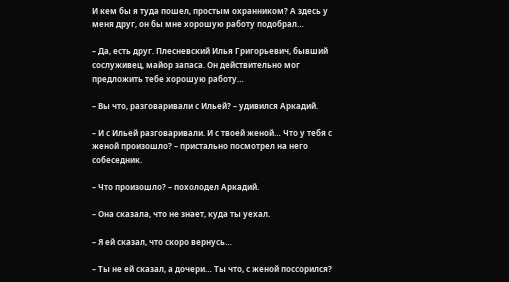И кем бы я туда пошел, простым охранником? А здесь у меня друг, он бы мне хорошую работу подобрал…

– Да, есть друг. Плесневский Илья Григорьевич, бывший сослуживец, майор запаса. Он действительно мог предложить тебе хорошую работу…

– Вы что, разговаривали с Ильей? – удивился Аркадий.

– И с Ильей разговаривали. И с твоей женой… Что у тебя с женой произошло? – пристально посмотрел на него собеседник.

– Что произошло? – похолодел Аркадий.

– Она сказала, что не знает, куда ты уехал.

– Я ей сказал, что скоро вернусь…

– Ты не ей сказал, а дочери… Ты что, с женой поссорился?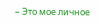– Это мое личное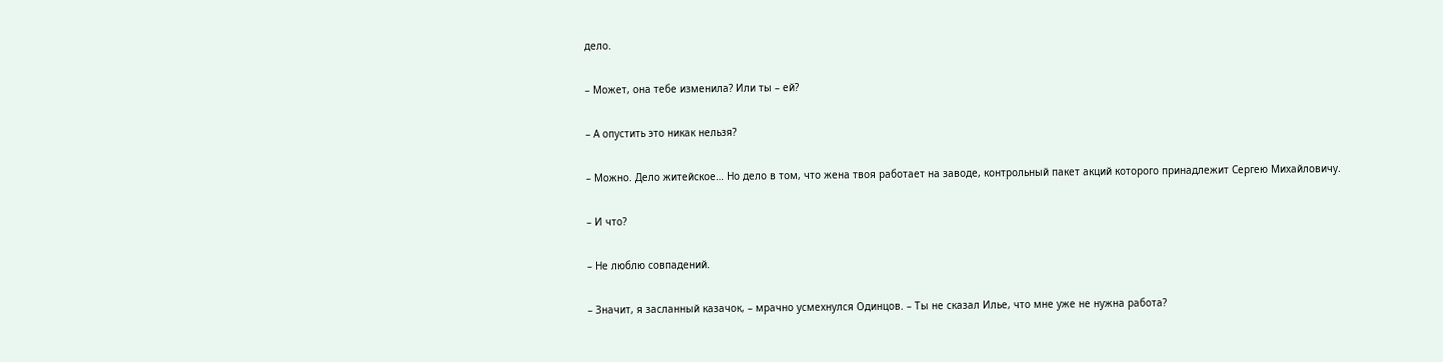дело.

– Может, она тебе изменила? Или ты – ей?

– А опустить это никак нельзя?

– Можно. Дело житейское… Но дело в том, что жена твоя работает на заводе, контрольный пакет акций которого принадлежит Сергею Михайловичу.

– И что?

– Не люблю совпадений.

– Значит, я засланный казачок, – мрачно усмехнулся Одинцов. – Ты не сказал Илье, что мне уже не нужна работа?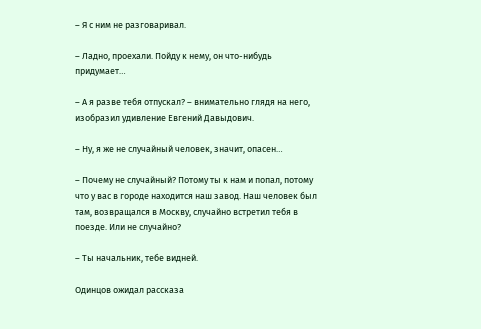– Я с ним не разговаривал.

– Ладно, проехали. Пойду к нему, он что-нибудь придумает…

– А я разве тебя отпускал? – внимательно глядя на него, изобразил удивление Евгений Давыдович.

– Ну, я же не случайный человек, значит, опасен…

– Почему не случайный? Потому ты к нам и попал, потому что у вас в городе находится наш завод. Наш человек был там, возвращался в Москву, случайно встретил тебя в поезде. Или не случайно?

– Ты начальник, тебе видней.

Одинцов ожидал рассказа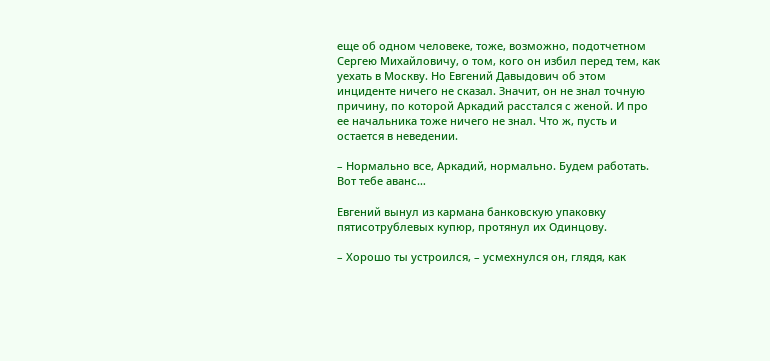еще об одном человеке, тоже, возможно, подотчетном Сергею Михайловичу, о том, кого он избил перед тем, как уехать в Москву. Но Евгений Давыдович об этом инциденте ничего не сказал. Значит, он не знал точную причину, по которой Аркадий расстался с женой. И про ее начальника тоже ничего не знал. Что ж, пусть и остается в неведении.

– Нормально все, Аркадий, нормально. Будем работать. Вот тебе аванс…

Евгений вынул из кармана банковскую упаковку пятисотрублевых купюр, протянул их Одинцову.

– Хорошо ты устроился, – усмехнулся он, глядя, как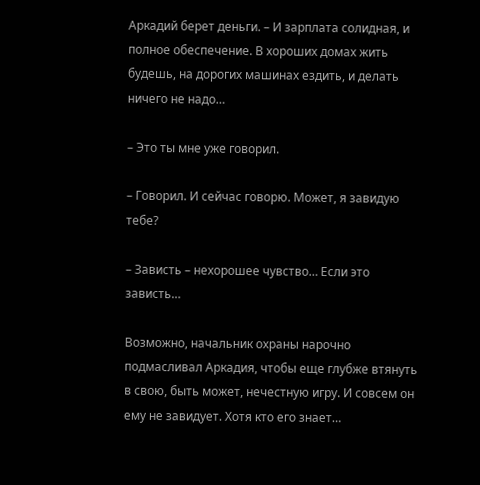Аркадий берет деньги. – И зарплата солидная, и полное обеспечение. В хороших домах жить будешь, на дорогих машинах ездить, и делать ничего не надо…

– Это ты мне уже говорил.

– Говорил. И сейчас говорю. Может, я завидую тебе?

– Зависть – нехорошее чувство… Если это зависть…

Возможно, начальник охраны нарочно подмасливал Аркадия, чтобы еще глубже втянуть в свою, быть может, нечестную игру. И совсем он ему не завидует. Хотя кто его знает…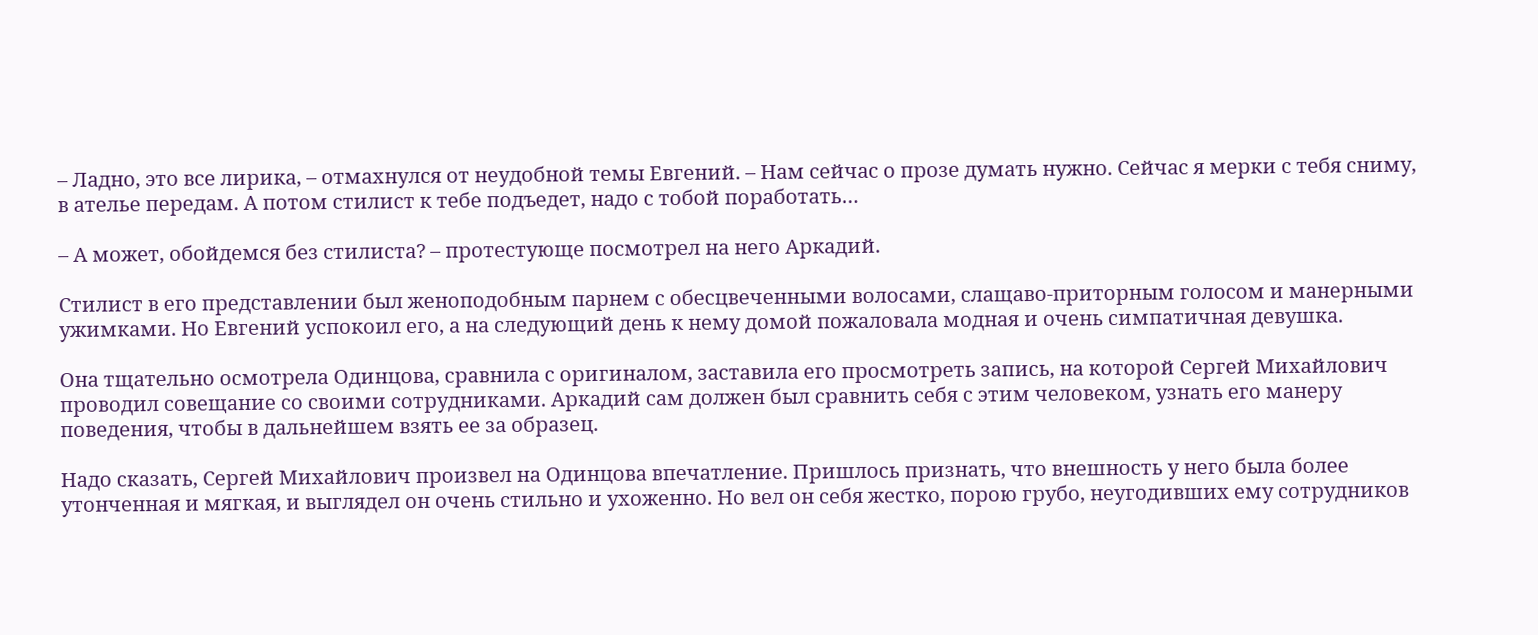– Ладно, это все лирика, – отмахнулся от неудобной темы Евгений. – Нам сейчас о прозе думать нужно. Сейчас я мерки с тебя сниму, в ателье передам. А потом стилист к тебе подъедет, надо с тобой поработать…

– А может, обойдемся без стилиста? – протестующе посмотрел на него Аркадий.

Стилист в его представлении был женоподобным парнем с обесцвеченными волосами, слащаво-приторным голосом и манерными ужимками. Но Евгений успокоил его, а на следующий день к нему домой пожаловала модная и очень симпатичная девушка.

Она тщательно осмотрела Одинцова, сравнила с оригиналом, заставила его просмотреть запись, на которой Сергей Михайлович проводил совещание со своими сотрудниками. Аркадий сам должен был сравнить себя с этим человеком, узнать его манеру поведения, чтобы в дальнейшем взять ее за образец.

Надо сказать, Сергей Михайлович произвел на Одинцова впечатление. Пришлось признать, что внешность у него была более утонченная и мягкая, и выглядел он очень стильно и ухоженно. Но вел он себя жестко, порою грубо, неугодивших ему сотрудников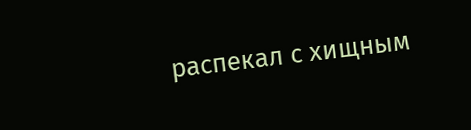распекал с хищным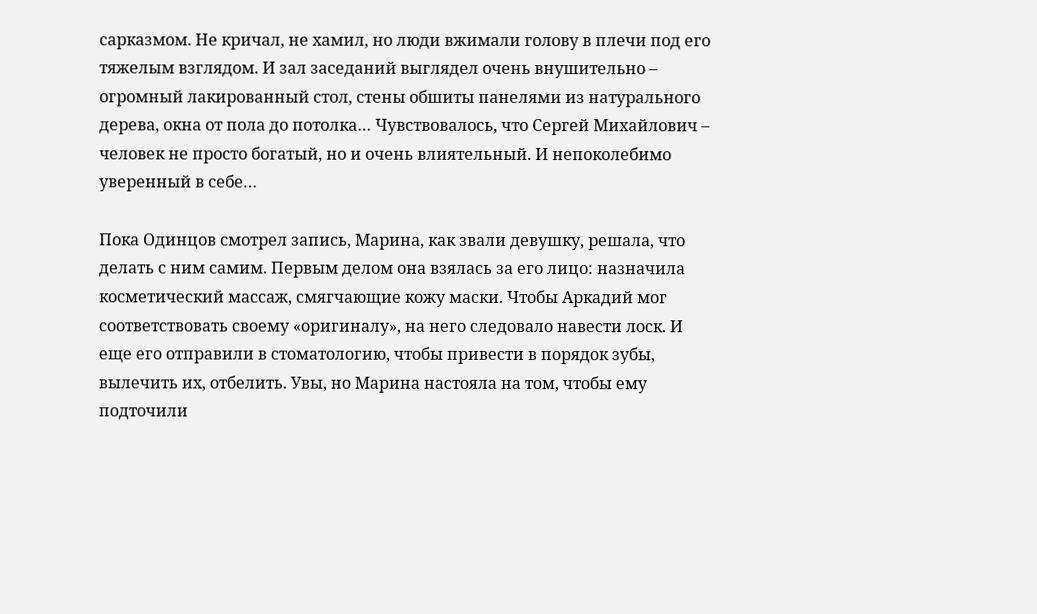сарказмом. Не кричал, не хамил, но люди вжимали голову в плечи под его тяжелым взглядом. И зал заседаний выглядел очень внушительно – огромный лакированный стол, стены обшиты панелями из натурального дерева, окна от пола до потолка… Чувствовалось, что Сергей Михайлович – человек не просто богатый, но и очень влиятельный. И непоколебимо уверенный в себе…

Пока Одинцов смотрел запись, Марина, как звали девушку, решала, что делать с ним самим. Первым делом она взялась за его лицо: назначила косметический массаж, смягчающие кожу маски. Чтобы Аркадий мог соответствовать своему «оригиналу», на него следовало навести лоск. И еще его отправили в стоматологию, чтобы привести в порядок зубы, вылечить их, отбелить. Увы, но Марина настояла на том, чтобы ему подточили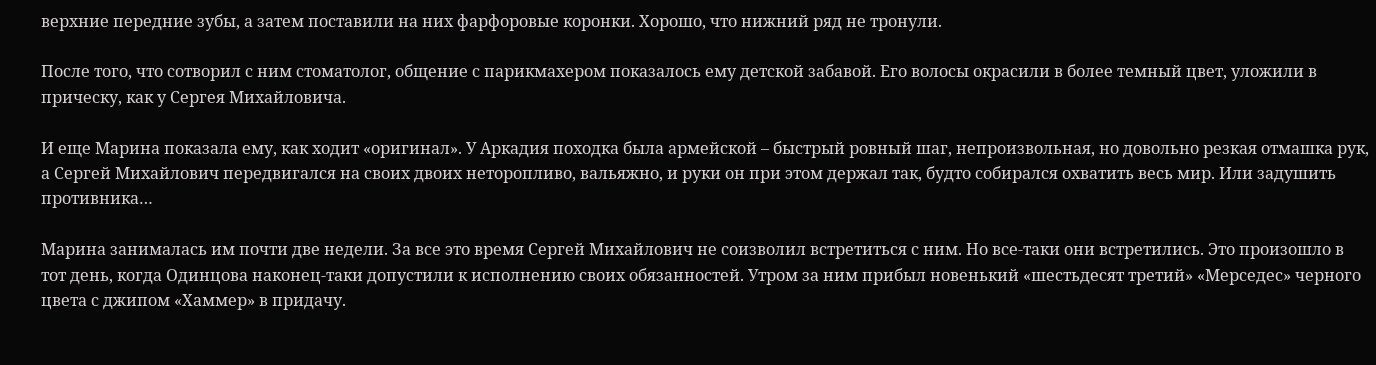верхние передние зубы, а затем поставили на них фарфоровые коронки. Хорошо, что нижний ряд не тронули.

После того, что сотворил с ним стоматолог, общение с парикмахером показалось ему детской забавой. Его волосы окрасили в более темный цвет, уложили в прическу, как у Сергея Михайловича.

И еще Марина показала ему, как ходит «оригинал». У Аркадия походка была армейской – быстрый ровный шаг, непроизвольная, но довольно резкая отмашка рук, а Сергей Михайлович передвигался на своих двоих неторопливо, вальяжно, и руки он при этом держал так, будто собирался охватить весь мир. Или задушить противника…

Марина занималась им почти две недели. За все это время Сергей Михайлович не соизволил встретиться с ним. Но все-таки они встретились. Это произошло в тот день, когда Одинцова наконец-таки допустили к исполнению своих обязанностей. Утром за ним прибыл новенький «шестьдесят третий» «Мерседес» черного цвета с джипом «Хаммер» в придачу.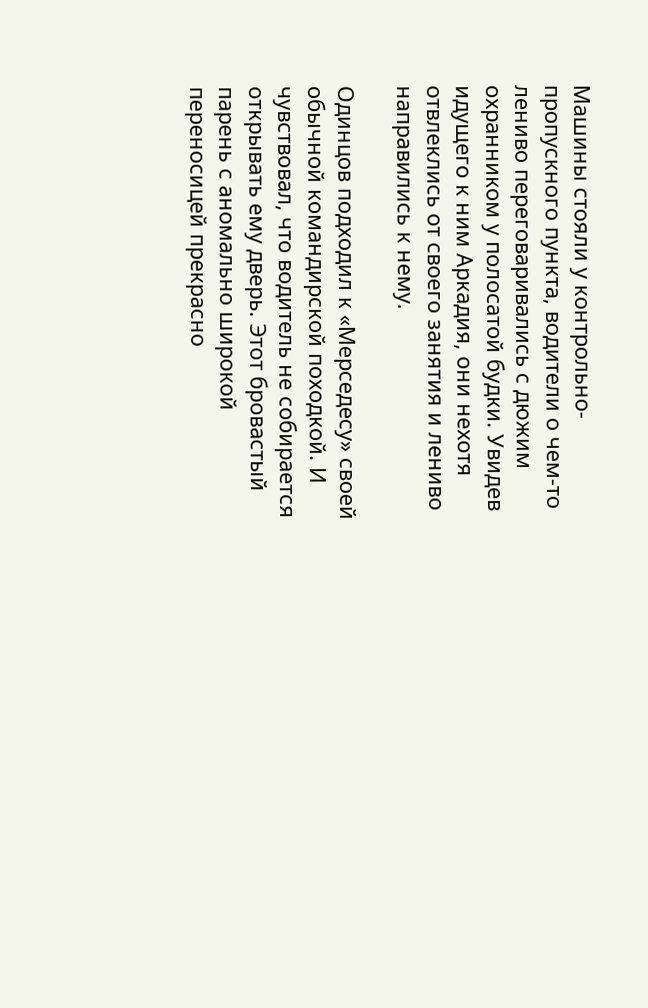Машины стояли у контрольно-пропускного пункта, водители о чем-то лениво переговаривались с дюжим охранником у полосатой будки. Увидев идущего к ним Аркадия, они нехотя отвлеклись от своего занятия и лениво направились к нему.

Одинцов подходил к «Мерседесу» своей обычной командирской походкой. И чувствовал, что водитель не собирается открывать ему дверь. Этот бровастый парень с аномально широкой переносицей прекрасно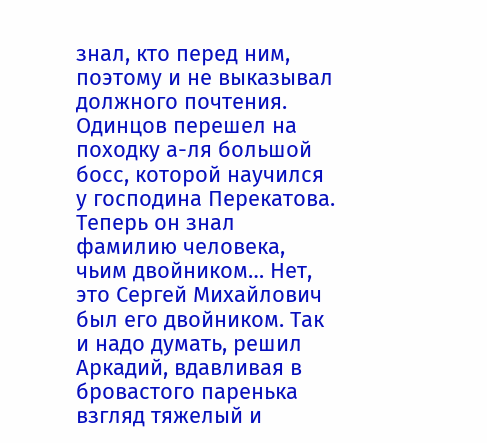знал, кто перед ним, поэтому и не выказывал должного почтения. Одинцов перешел на походку а-ля большой босс, которой научился у господина Перекатова. Теперь он знал фамилию человека, чьим двойником… Нет, это Сергей Михайлович был его двойником. Так и надо думать, решил Аркадий, вдавливая в бровастого паренька взгляд тяжелый и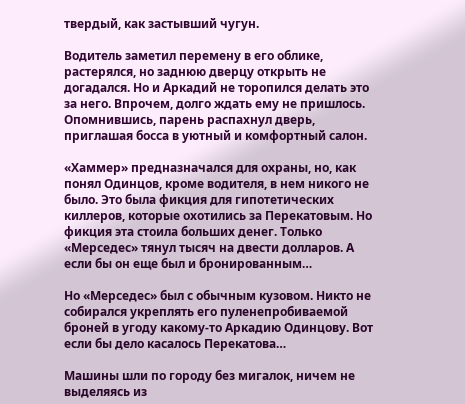твердый, как застывший чугун.

Водитель заметил перемену в его облике, растерялся, но заднюю дверцу открыть не догадался. Но и Аркадий не торопился делать это за него. Впрочем, долго ждать ему не пришлось. Опомнившись, парень распахнул дверь, приглашая босса в уютный и комфортный салон.

«Хаммер» предназначался для охраны, но, как понял Одинцов, кроме водителя, в нем никого не было. Это была фикция для гипотетических киллеров, которые охотились за Перекатовым. Но фикция эта стоила больших денег. Только «Мерседес» тянул тысяч на двести долларов. А если бы он еще был и бронированным…

Но «Мерседес» был с обычным кузовом. Никто не собирался укреплять его пуленепробиваемой броней в угоду какому-то Аркадию Одинцову. Вот если бы дело касалось Перекатова…

Машины шли по городу без мигалок, ничем не выделяясь из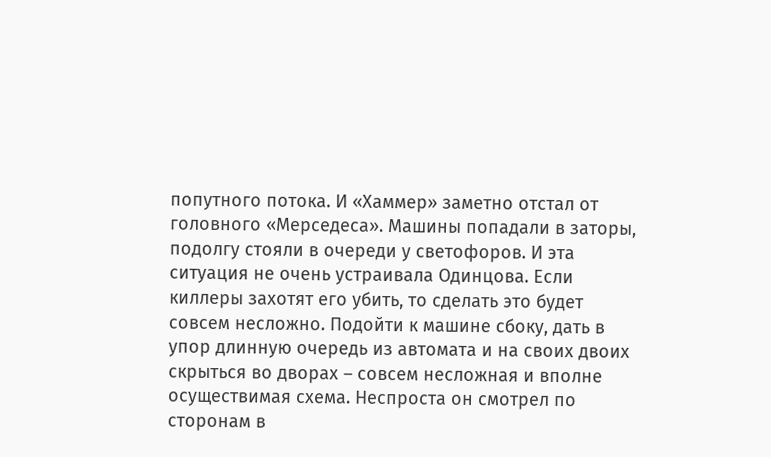попутного потока. И «Хаммер» заметно отстал от головного «Мерседеса». Машины попадали в заторы, подолгу стояли в очереди у светофоров. И эта ситуация не очень устраивала Одинцова. Если киллеры захотят его убить, то сделать это будет совсем несложно. Подойти к машине сбоку, дать в упор длинную очередь из автомата и на своих двоих скрыться во дворах – совсем несложная и вполне осуществимая схема. Неспроста он смотрел по сторонам в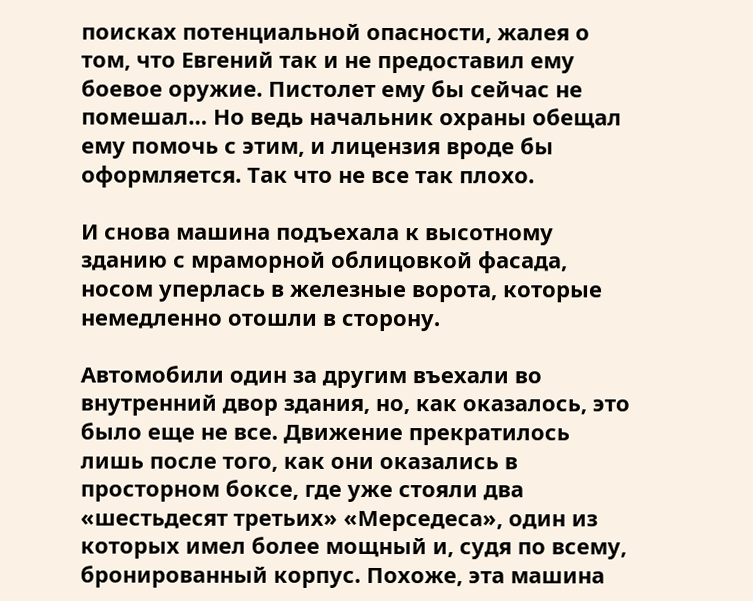поисках потенциальной опасности, жалея о том, что Евгений так и не предоставил ему боевое оружие. Пистолет ему бы сейчас не помешал… Но ведь начальник охраны обещал ему помочь с этим, и лицензия вроде бы оформляется. Так что не все так плохо.

И снова машина подъехала к высотному зданию с мраморной облицовкой фасада, носом уперлась в железные ворота, которые немедленно отошли в сторону.

Автомобили один за другим въехали во внутренний двор здания, но, как оказалось, это было еще не все. Движение прекратилось лишь после того, как они оказались в просторном боксе, где уже стояли два «шестьдесят третьих» «Мерседеса», один из которых имел более мощный и, судя по всему, бронированный корпус. Похоже, эта машина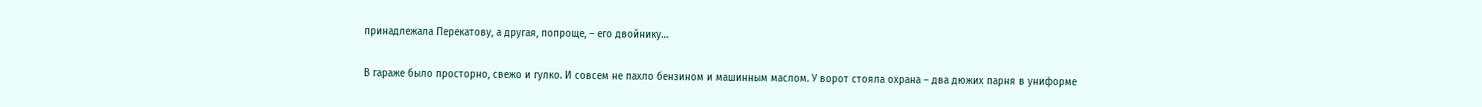принадлежала Перекатову, а другая, попроще, – его двойнику…

В гараже было просторно, свежо и гулко. И совсем не пахло бензином и машинным маслом. У ворот стояла охрана – два дюжих парня в униформе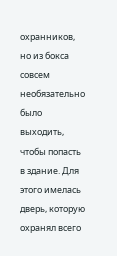охранников, но из бокса совсем необязательно было выходить, чтобы попасть в здание. Для этого имелась дверь, которую охранял всего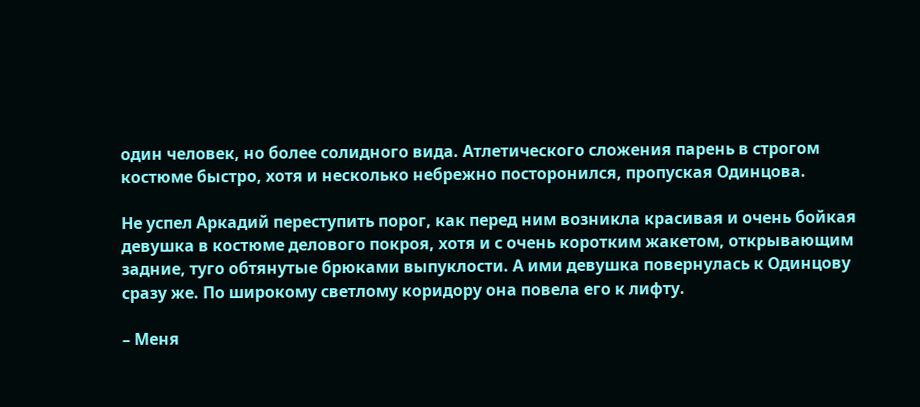один человек, но более солидного вида. Атлетического сложения парень в строгом костюме быстро, хотя и несколько небрежно посторонился, пропуская Одинцова.

Не успел Аркадий переступить порог, как перед ним возникла красивая и очень бойкая девушка в костюме делового покроя, хотя и с очень коротким жакетом, открывающим задние, туго обтянутые брюками выпуклости. А ими девушка повернулась к Одинцову сразу же. По широкому светлому коридору она повела его к лифту.

– Меня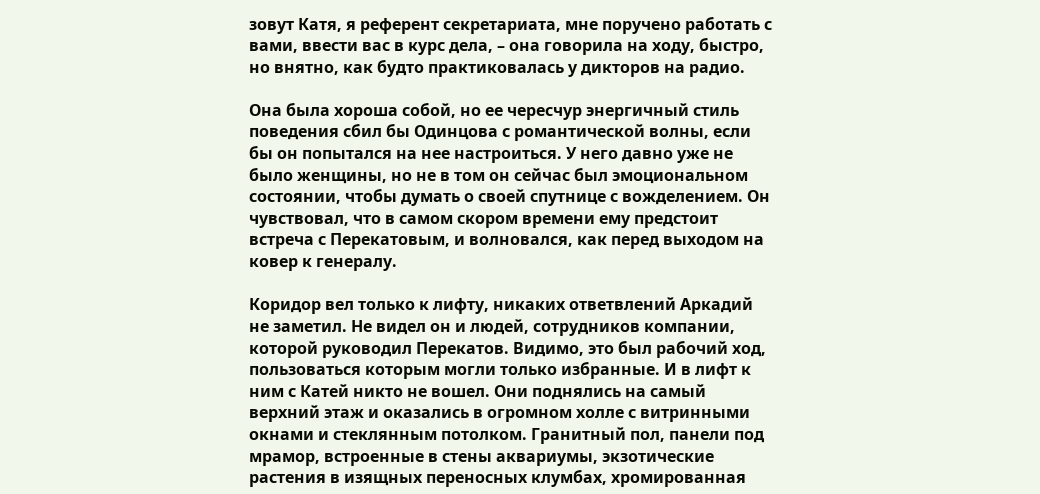зовут Катя, я референт секретариата, мне поручено работать с вами, ввести вас в курс дела, – она говорила на ходу, быстро, но внятно, как будто практиковалась у дикторов на радио.

Она была хороша собой, но ее чересчур энергичный стиль поведения сбил бы Одинцова с романтической волны, если бы он попытался на нее настроиться. У него давно уже не было женщины, но не в том он сейчас был эмоциональном состоянии, чтобы думать о своей спутнице с вожделением. Он чувствовал, что в самом скором времени ему предстоит встреча с Перекатовым, и волновался, как перед выходом на ковер к генералу.

Коридор вел только к лифту, никаких ответвлений Аркадий не заметил. Не видел он и людей, сотрудников компании, которой руководил Перекатов. Видимо, это был рабочий ход, пользоваться которым могли только избранные. И в лифт к ним с Катей никто не вошел. Они поднялись на самый верхний этаж и оказались в огромном холле с витринными окнами и стеклянным потолком. Гранитный пол, панели под мрамор, встроенные в стены аквариумы, экзотические растения в изящных переносных клумбах, хромированная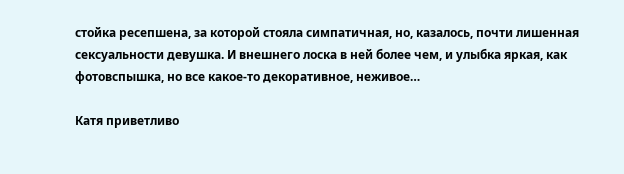стойка ресепшена, за которой стояла симпатичная, но, казалось, почти лишенная сексуальности девушка. И внешнего лоска в ней более чем, и улыбка яркая, как фотовспышка, но все какое-то декоративное, неживое…

Катя приветливо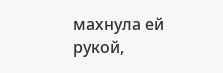махнула ей рукой,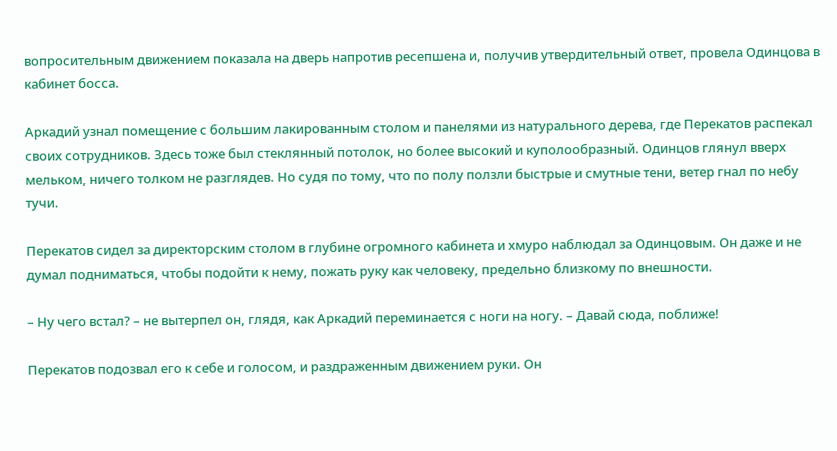вопросительным движением показала на дверь напротив ресепшена и, получив утвердительный ответ, провела Одинцова в кабинет босса.

Аркадий узнал помещение с большим лакированным столом и панелями из натурального дерева, где Перекатов распекал своих сотрудников. Здесь тоже был стеклянный потолок, но более высокий и куполообразный. Одинцов глянул вверх мельком, ничего толком не разглядев. Но судя по тому, что по полу ползли быстрые и смутные тени, ветер гнал по небу тучи.

Перекатов сидел за директорским столом в глубине огромного кабинета и хмуро наблюдал за Одинцовым. Он даже и не думал подниматься, чтобы подойти к нему, пожать руку как человеку, предельно близкому по внешности.

– Ну чего встал? – не вытерпел он, глядя, как Аркадий переминается с ноги на ногу. – Давай сюда, поближе!

Перекатов подозвал его к себе и голосом, и раздраженным движением руки. Он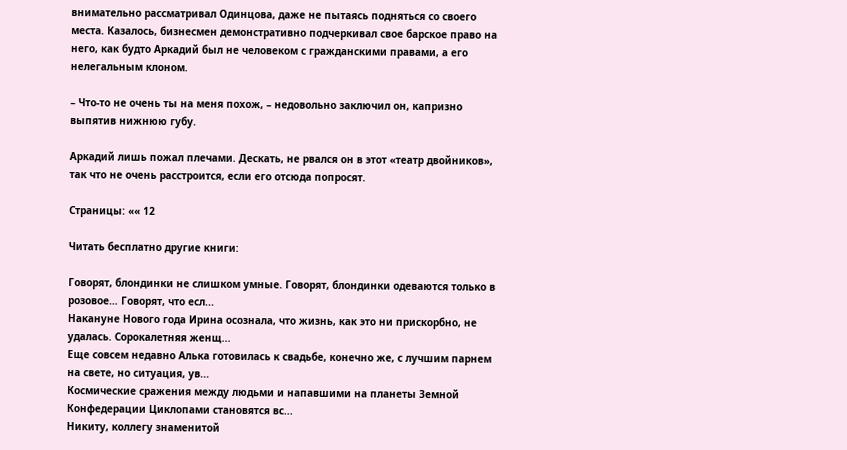внимательно рассматривал Одинцова, даже не пытаясь подняться со своего места. Казалось, бизнесмен демонстративно подчеркивал свое барское право на него, как будто Аркадий был не человеком с гражданскими правами, а его нелегальным клоном.

– Что-то не очень ты на меня похож, – недовольно заключил он, капризно выпятив нижнюю губу.

Аркадий лишь пожал плечами. Дескать, не рвался он в этот «театр двойников», так что не очень расстроится, если его отсюда попросят.

Страницы: «« 12

Читать бесплатно другие книги:

Говорят, блондинки не слишком умные. Говорят, блондинки одеваются только в розовое… Говорят, что есл...
Накануне Нового года Ирина осознала, что жизнь, как это ни прискорбно, не удалась. Сорокалетняя женщ...
Еще совсем недавно Алька готовилась к свадьбе, конечно же, с лучшим парнем на свете, но ситуация, ув...
Космические сражения между людьми и напавшими на планеты Земной Конфедерации Циклопами становятся вс...
Никиту, коллегу знаменитой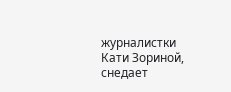журналистки Кати Зориной, снедает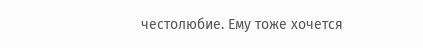честолюбие. Ему тоже хочется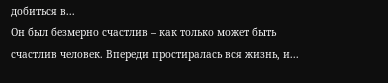добиться в...
Он был безмерно счастлив – как только может быть счастлив человек. Впереди простиралась вся жизнь, и...